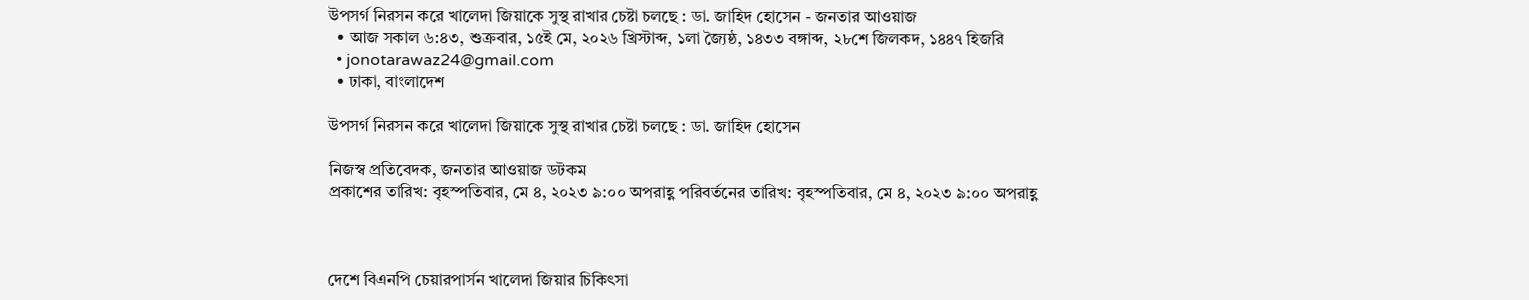উপসর্গ নিরসন করে খালেদা জিয়াকে সুস্থ রাখার চেষ্টা চলছে : ডা. জাহিদ হোসেন - জনতার আওয়াজ
  • আজ সকাল ৬:৪৩, শুক্রবার, ১৫ই মে, ২০২৬ খ্রিস্টাব্দ, ১লা জ্যৈষ্ঠ, ১৪৩৩ বঙ্গাব্দ, ২৮শে জিলকদ, ১৪৪৭ হিজরি
  • jonotarawaz24@gmail.com
  • ঢাকা, বাংলাদেশ

উপসর্গ নিরসন করে খালেদা জিয়াকে সুস্থ রাখার চেষ্টা চলছে : ডা. জাহিদ হোসেন

নিজস্ব প্রতিবেদক, জনতার আওয়াজ ডটকম
প্রকাশের তারিখ: বৃহস্পতিবার, মে ৪, ২০২৩ ৯:০০ অপরাহ্ণ পরিবর্তনের তারিখ: বৃহস্পতিবার, মে ৪, ২০২৩ ৯:০০ অপরাহ্ণ



দেশে বিএনপি চেয়ারপার্সন খালেদা জিয়ার চিকিৎসা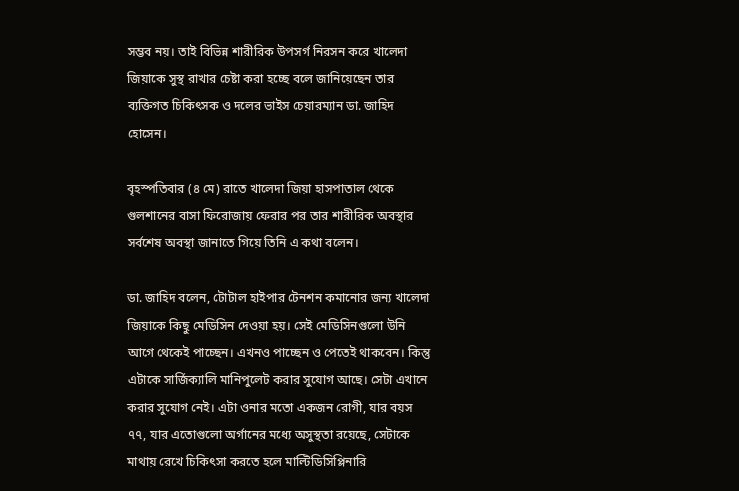সম্ভব নয়। তাই বিভিন্ন শারীরিক উপসর্গ নিরসন করে খালেদা জিয়াকে সুস্থ রাখার চেষ্টা করা হচ্ছে বলে জানিয়েছেন তার ব্যক্তিগত চিকিৎসক ও দলের ভাইস চেয়ারম্যান ডা. জাহিদ হোসেন।

বৃহস্পতিবার (৪ মে) রাতে খালেদা জিয়া হাসপাতাল থেকে গুলশানের বাসা ফিরোজায় ফেরার পর তার শারীরিক অবস্থার সর্বশেষ অবস্থা জানাতে গিয়ে তিনি এ কথা বলেন।

ডা. জাহিদ বলেন, টোটাল হাইপার টেনশন কমানোর জন্য খালেদা জিয়াকে কিছু মেডিসিন দেওয়া হয়। সেই মেডিসিনগুলো উনি আগে থেকেই পাচ্ছেন। এখনও পাচ্ছেন ও পেতেই থাকবেন। কিন্তু এটাকে সার্জিক্যালি মানিপুলেট করার সুযোগ আছে। সেটা এখানে করার সুযোগ নেই। এটা ওনার মতো একজন রোগী, যার বয়স ৭৭, যার এতোগুলো অর্গানের মধ্যে অসুস্থতা রয়েছে, সেটাকে মাথায় রেখে চিকিৎসা করতে হলে মাল্টিডিসিপ্লিনারি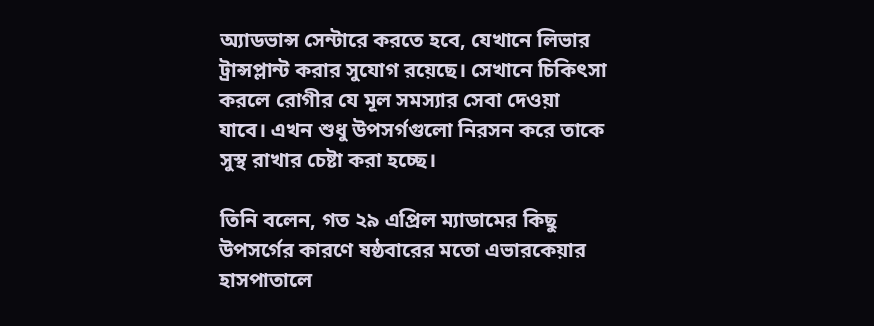অ্যাডভান্স সেন্টারে করতে হবে, যেখানে লিভার ট্রান্সপ্লান্ট করার সুযোগ রয়েছে। সেখানে চিকিৎসা করলে রোগীর যে মূল সমস্যার সেবা দেওয়া যাবে। এখন শুধু উপসর্গগুলো নিরসন করে তাকে সুস্থ রাখার চেষ্টা করা হচ্ছে।

তিনি বলেন, গত ২৯ এপ্রিল ম্যাডামের কিছু উপসর্গের কারণে ষষ্ঠবারের মতো এভারকেয়ার হাসপাতালে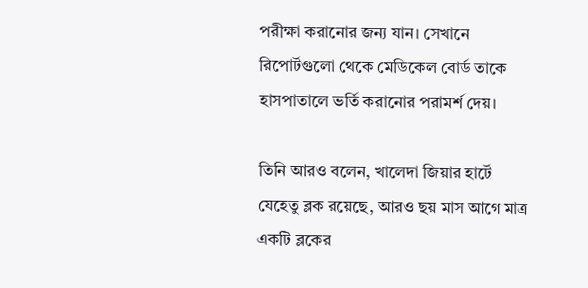পরীক্ষা করানোর জন্য যান। সেখানে রিপোর্টগুলো থেকে মেডিকেল বোর্ড তাকে হাসপাতালে ভর্তি করানোর পরামর্শ দেয়।

তিনি আরও বলেন, খালেদা জিয়ার হার্টে যেহেতু ব্লক রয়েছে, আরও ছয় মাস আগে মাত্র একটি ব্লকের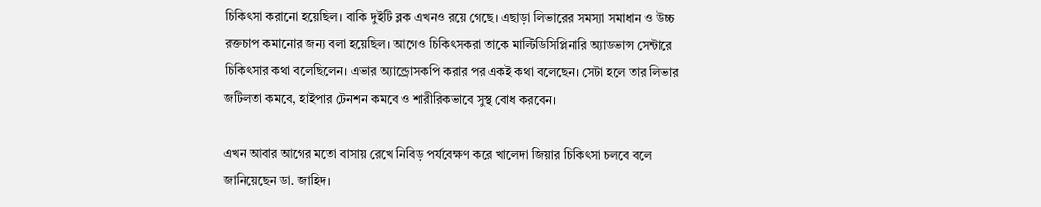চিকিৎসা করানো হয়েছিল। বাকি দুইটি ব্লক এখনও রয়ে গেছে। এছাড়া লিভারের সমস্যা সমাধান ও উচ্চ রক্তচাপ কমানোর জন্য বলা হয়েছিল। আগেও চিকিৎসকরা তাকে মাল্টিডিসিপ্লিনারি অ্যাডভান্স সেন্টারে চিকিৎসার কথা বলেছিলেন। এভার অ্যান্ড্রোসকপি করার পর একই কথা বলেছেন। সেটা হলে তার লিভার জটিলতা কমবে, হাইপার টেনশন কমবে ও শারীরিকভাবে সুস্থ বোধ করবেন।

এখন আবার আগের মতো বাসায় রেখে নিবিড় পর্যবেক্ষণ করে খালেদা জিয়ার চিকিৎসা চলবে বলে জানিয়েছেন ডা. জাহিদ।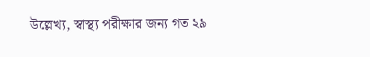উল্লেখ্য, স্বাস্থ্য পরীক্ষার জন্য গত ২৯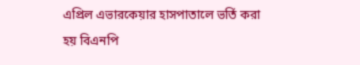এপ্রিল এভারকেয়ার হাসপাতালে ভর্তি করা হয় বিএনপি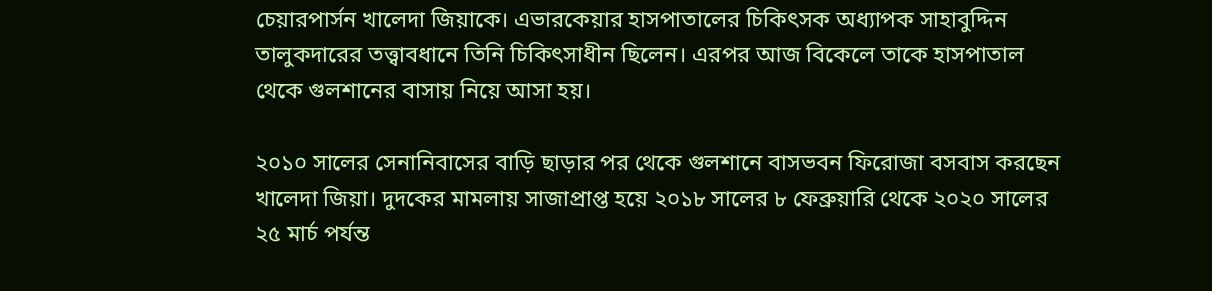চেয়ারপার্সন খালেদা জিয়াকে। এভারকেয়ার হাসপাতালের চিকিৎসক অধ্যাপক সাহাবুদ্দিন তালুকদারের তত্ত্বাবধানে তিনি চিকিৎসাধীন ছিলেন। এরপর আজ বিকেলে তাকে হাসপাতাল থেকে গুলশানের বাসায় নিয়ে আসা হয়।

২০১০ সালের সেনানিবাসের বাড়ি ছাড়ার পর থেকে গুলশানে বাসভবন ফিরোজা বসবাস করছেন খালেদা জিয়া। দুদকের মামলায় সাজাপ্রাপ্ত হয়ে ২০১৮ সালের ৮ ফেব্রুয়ারি থেকে ২০২০ সালের ২৫ মার্চ পর্যন্ত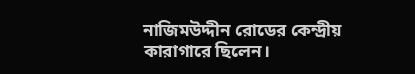নাজিমউদ্দীন রোডের কেন্দ্রীয় কারাগারে ছিলেন।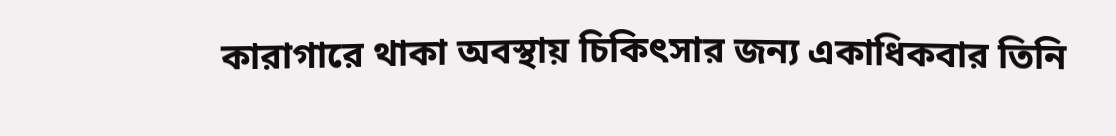কারাগারে থাকা অবস্থায় চিকিৎসার জন্য একাধিকবার তিনি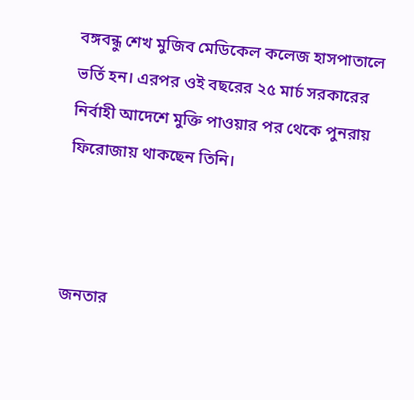বঙ্গবন্ধু শেখ মুজিব মেডিকেল কলেজ হাসপাতালে ভর্তি হন। এরপর ওই বছরের ২৫ মার্চ সরকারের নির্বাহী আদেশে মুক্তি পাওয়ার পর থেকে পুনরায় ফিরোজায় থাকছেন তিনি।



জনতার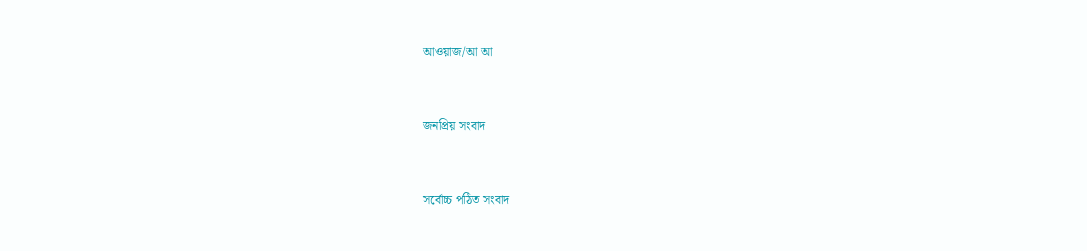আওয়াজ/আ আ



জনপ্রিয় সংবাদ



সর্বোচ্চ পঠিত সংবাদ